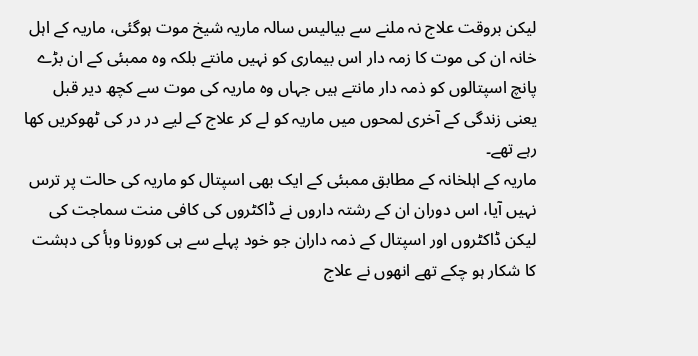لیکن بروقت علاج نہ ملنے سے بیالیس سالہ ماریہ شیخ موت ہوگئی، ماریہ کے اہل خانہ ان کی موت کا زمہ دار اس بیماری کو نہیں مانتے بلکہ وہ ممبئی کے ان بڑے پانچ اسپتالوں کو ذمہ دار مانتے ہیں جہاں وہ ماریہ کی موت سے کچھ دیر قبل یعنی زندگی کے آخری لمحوں میں ماریہ کو لے کر علاج کے لیے در در کی ٹھوکریں کھا رہے تھے۔
ماریہ کے اہلخانہ کے مطابق ممبئی کے ایک بھی اسپتال کو ماریہ کی حالت پر ترس نہیں آیا، اس دوران ان کے رشتہ داروں نے ڈاکٹروں کی کافی منت سماجت کی لیکن ڈاکٹروں اور اسپتال کے ذمہ داران جو خود پہلے سے ہی کورونا وبأ کی دہشت کا شکار ہو چکے تھے انھوں نے علاج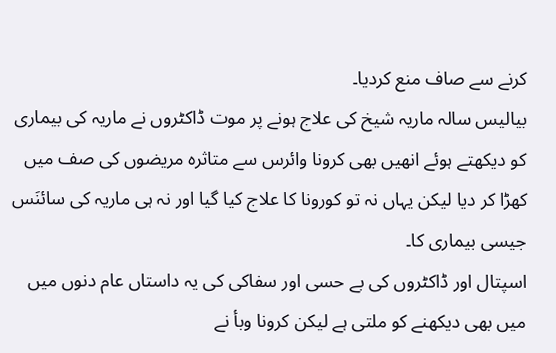کرنے سے صاف منع کردیا۔
بیالیس سالہ ماریہ شیخ کی علاج ہونے پر موت ڈاکٹروں نے ماریہ کی بیماری کو دیکھتے ہوئے انھیں بھی کرونا وائرس سے متاثرہ مریضوں کی صف میں کھڑا کر دیا لیکن یہاں نہ تو کورونا کا علاج کیا گیا اور نہ ہی ماریہ کی سائنَس جیسی بیماری کا۔
اسپتال اور ڈاکٹروں کی بے حسی اور سفاکی کی یہ داستاں عام دنوں میں میں بھی دیکھنے کو ملتی ہے لیکن کرونا وبأ نے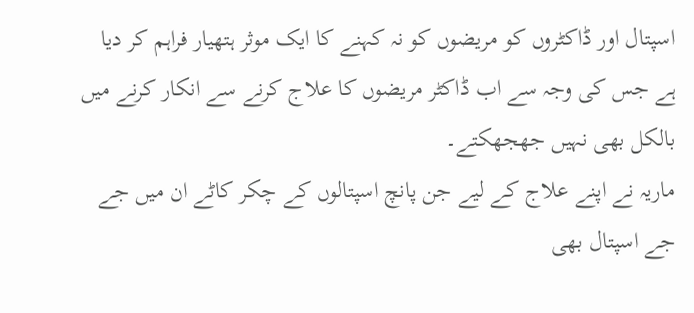اسپتال اور ڈاکٹروں کو مریضوں کو نہ کہنے کا ایک موثر ہتھیار فراہم کر دیا ہے جس کی وجہ سے اب ڈاکٹر مریضوں کا علاج کرنے سے انکار کرنے میں بالکل بھی نہیں جھجھکتے۔
ماریہ نے اپنے علاج کے لیے جن پانچ اسپتالوں کے چکر کاٹے ان میں جے جے اسپتال بھی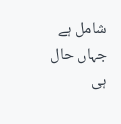شامل ہے جہاں حال ہی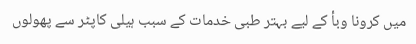میں کرونا وبأ کے لیے بہتر طبی خدمات کے سبب ہیلی کاپٹر سے پھولوں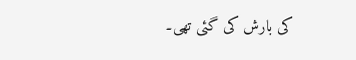کی بارش کی گئی تھی۔